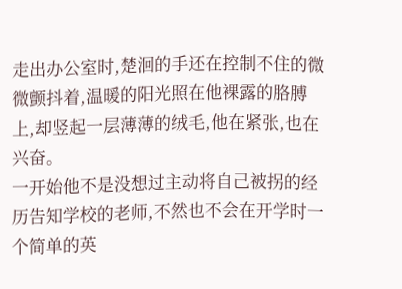走出办公室时,楚洄的手还在控制不住的微微颤抖着,温暖的阳光照在他裸露的胳膊上,却竖起一层薄薄的绒毛,他在紧张,也在兴奋。
一开始他不是没想过主动将自己被拐的经历告知学校的老师,不然也不会在开学时一个简单的英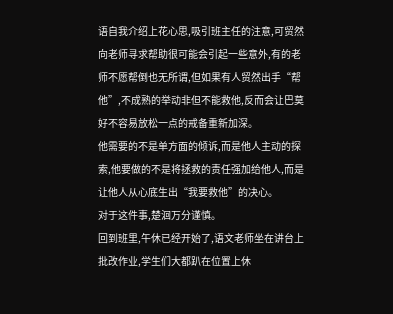语自我介绍上花心思,吸引班主任的注意,可贸然向老师寻求帮助很可能会引起一些意外,有的老师不愿帮倒也无所谓,但如果有人贸然出手“帮他”,不成熟的举动非但不能救他,反而会让巴莫好不容易放松一点的戒备重新加深。
他需要的不是单方面的倾诉,而是他人主动的探索,他要做的不是将拯救的责任强加给他人,而是让他人从心底生出“我要救他”的决心。
对于这件事,楚洄万分谨慎。
回到班里,午休已经开始了,语文老师坐在讲台上批改作业,学生们大都趴在位置上休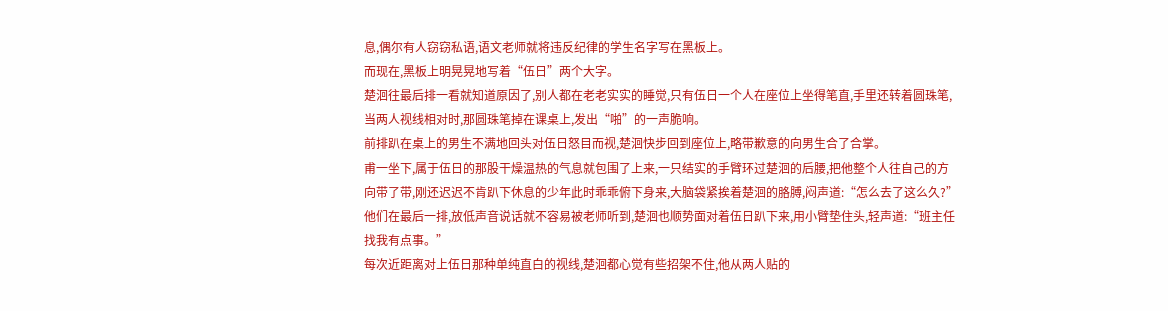息,偶尔有人窃窃私语,语文老师就将违反纪律的学生名字写在黑板上。
而现在,黑板上明晃晃地写着“伍日”两个大字。
楚洄往最后排一看就知道原因了,别人都在老老实实的睡觉,只有伍日一个人在座位上坐得笔直,手里还转着圆珠笔,当两人视线相对时,那圆珠笔掉在课桌上,发出“啪”的一声脆响。
前排趴在桌上的男生不满地回头对伍日怒目而视,楚洄快步回到座位上,略带歉意的向男生合了合掌。
甫一坐下,属于伍日的那股干燥温热的气息就包围了上来,一只结实的手臂环过楚洄的后腰,把他整个人往自己的方向带了带,刚还迟迟不肯趴下休息的少年此时乖乖俯下身来,大脑袋紧挨着楚洄的胳膊,闷声道:“怎么去了这么久?”
他们在最后一排,放低声音说话就不容易被老师听到,楚洄也顺势面对着伍日趴下来,用小臂垫住头,轻声道:“班主任找我有点事。”
每次近距离对上伍日那种单纯直白的视线,楚洄都心觉有些招架不住,他从两人贴的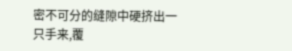密不可分的缝隙中硬挤出一只手来,覆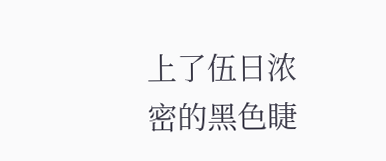上了伍日浓密的黑色睫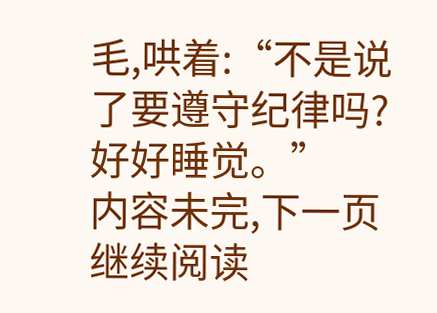毛,哄着:“不是说了要遵守纪律吗?好好睡觉。”
内容未完,下一页继续阅读